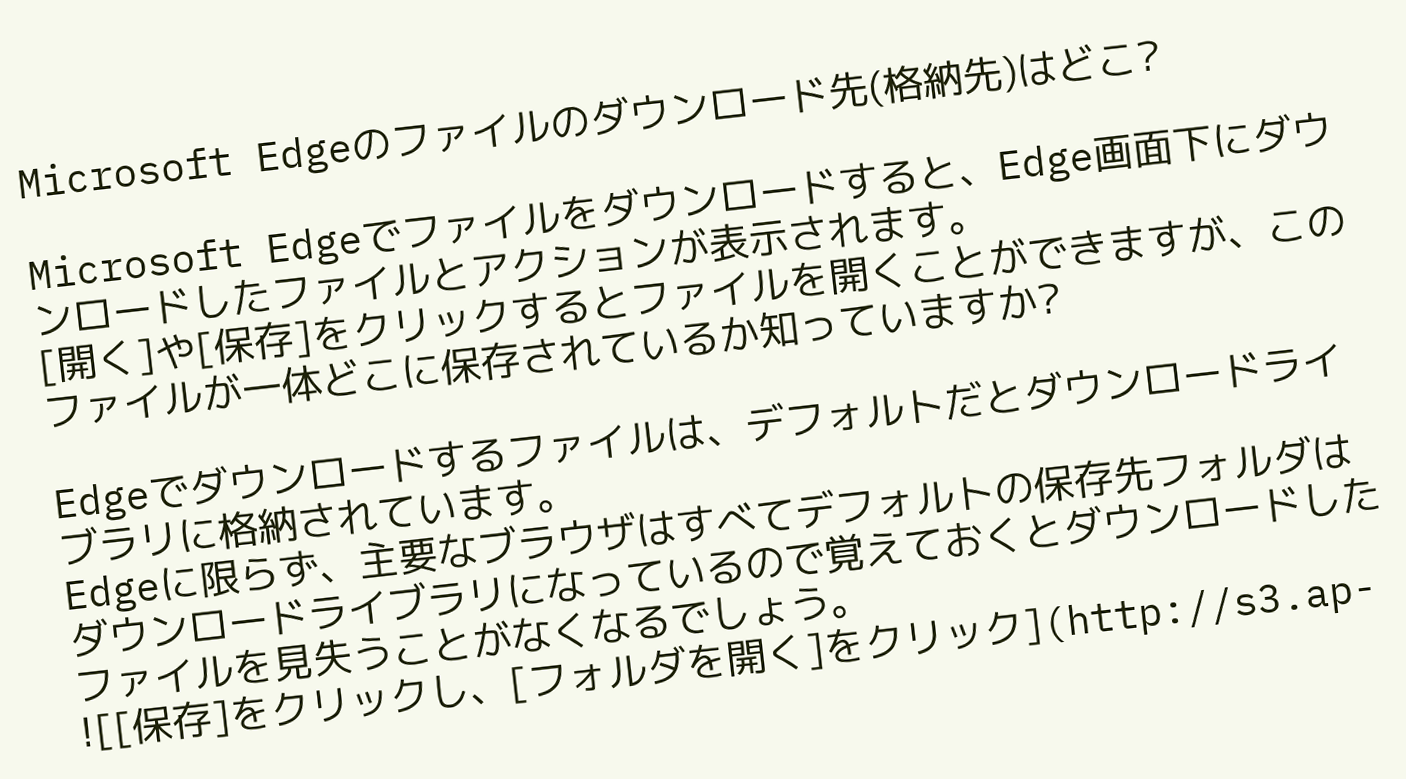Microsoft Edgeのファイルのダウンロード先(格納先)はどこ?

Microsoft Edgeでファイルをダウンロードすると、Edge画面下にダウンロードしたファイルとアクションが表示されます。
[開く]や[保存]をクリックするとファイルを開くことができますが、このファイルが一体どこに保存されているか知っていますか?

Edgeでダウンロードするファイルは、デフォルトだとダウンロードライブラリに格納されています。
Edgeに限らず、主要なブラウザはすべてデフォルトの保存先フォルダはダウンロードライブラリになっているので覚えておくとダウンロードしたファイルを見失うことがなくなるでしょう。
![[保存]をクリックし、[フォルダを開く]をクリック](http://s3.ap-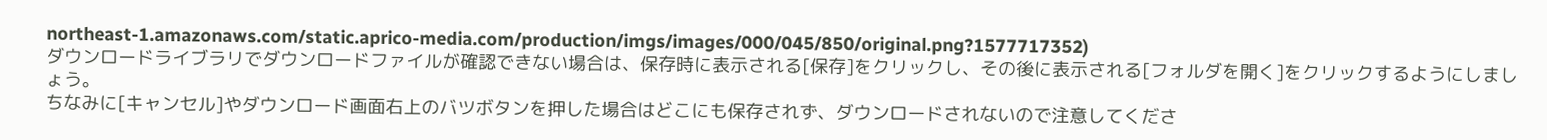northeast-1.amazonaws.com/static.aprico-media.com/production/imgs/images/000/045/850/original.png?1577717352)
ダウンロードライブラリでダウンロードファイルが確認できない場合は、保存時に表示される[保存]をクリックし、その後に表示される[フォルダを開く]をクリックするようにしましょう。
ちなみに[キャンセル]やダウンロード画面右上のバツボタンを押した場合はどこにも保存されず、ダウンロードされないので注意してくださ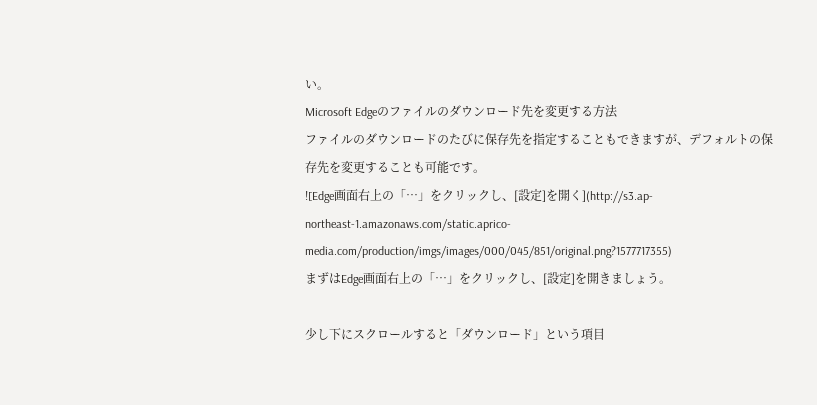い。
Microsoft Edgeのファイルのダウンロード先を変更する方法
ファイルのダウンロードのたびに保存先を指定することもできますが、デフォルトの保存先を変更することも可能です。
![Edge画面右上の「…」をクリックし、[設定]を開く](http://s3.ap-northeast-1.amazonaws.com/static.aprico-media.com/production/imgs/images/000/045/851/original.png?1577717355)
まずはEdge画面右上の「…」をクリックし、[設定]を開きましょう。

少し下にスクロールすると「ダウンロード」という項目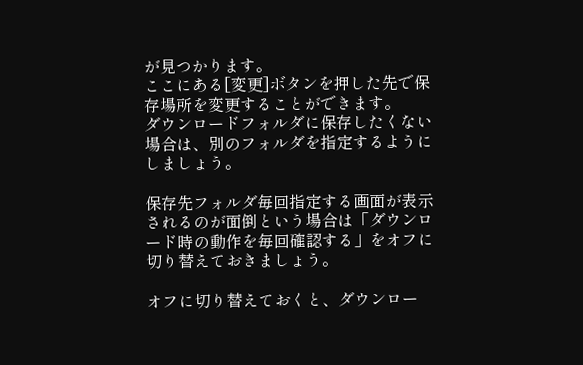が見つかります。
ここにある[変更]ボタンを押した先で保存場所を変更することができます。
ダウンロードフォルダに保存したくない場合は、別のフォルダを指定するようにしましょう。

保存先フォルダ毎回指定する画面が表示されるのが面倒という場合は「ダウンロード時の動作を毎回確認する」をオフに切り替えておきましょう。

オフに切り替えておくと、ダウンロー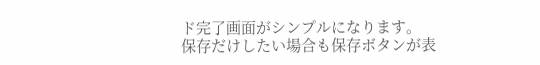ド完了画面がシンプルになります。
保存だけしたい場合も保存ボタンが表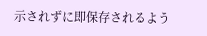示されずに即保存されるよう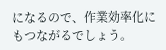になるので、作業効率化にもつながるでしょう。